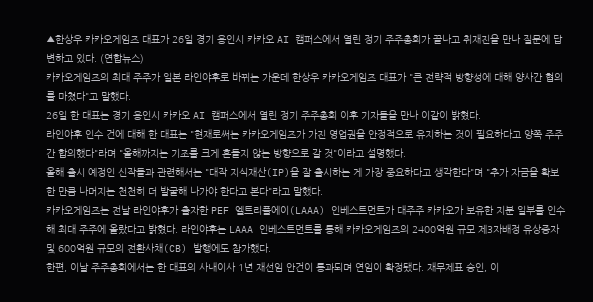▲한상우 카카오게임즈 대표가 26일 경기 용인시 카카오 AI 캠퍼스에서 열린 정기 주주총회가 끝나고 취재진을 만나 질문에 답변하고 있다. (연합뉴스)
카카오게임즈의 최대 주주가 일본 라인야후로 바뀌는 가운데 한상우 카카오게임즈 대표가 "큰 전략적 방향성에 대해 양사간 협의를 마쳤다"고 말했다.
26일 한 대표는 경기 용인시 카카오 AI 캠퍼스에서 열린 정기 주주총회 이후 기자들을 만나 이같이 밝혔다.
라인야후 인수 건에 대해 한 대표는 "현재로써는 카카오게임즈가 가진 영업권을 안정적으로 유지하는 것이 필요하다고 양쪽 주주 간 합의했다"라며 "올해까지는 기조를 크게 흔들지 않는 방향으로 갈 것"이라고 설명했다.
올해 출시 예정인 신작들과 관련해서는 "대작 지식재산(IP)을 잘 출시하는 게 가장 중요하다고 생각한다"며 "추가 자금을 확보한 만큼 나머지는 천천히 더 발굴해 나가야 한다고 본다"라고 말했다.
카카오게임즈는 전날 라인야후가 출자한 PEF 엘트리플에이(LAAA) 인베스트먼트가 대주주 카카오가 보유한 지분 일부를 인수해 최대 주주에 올랐다고 밝혔다. 라인야후는 LAAA 인베스트먼트를 통해 카카오게임즈의 2400억원 규모 제3자배정 유상증자 및 600억원 규모의 전환사채(CB) 발행에도 참가했다.
한편, 이날 주주총회에서는 한 대표의 사내이사 1년 재선임 안건이 통과되며 연임이 확정됐다. 재무제표 승인, 이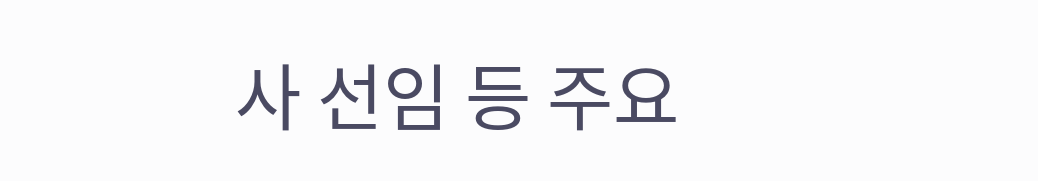사 선임 등 주요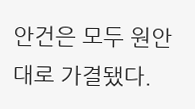안건은 모두 원안대로 가결됐다.